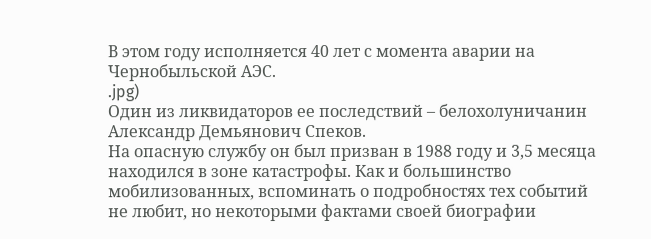В этом году исполняется 40 лет с момента аварии на Чернобыльской АЭС.
.jpg)
Один из ликвидаторов ее последствий – белохолуничанин Александр Демьянович Спеков.
На опасную службу он был призван в 1988 году и 3,5 месяца находился в зоне катастрофы. Как и большинство мобилизованных, вспоминать о подробностях тех событий не любит, но некоторыми фактами своей биографии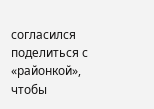согласился поделиться с «районкой», чтобы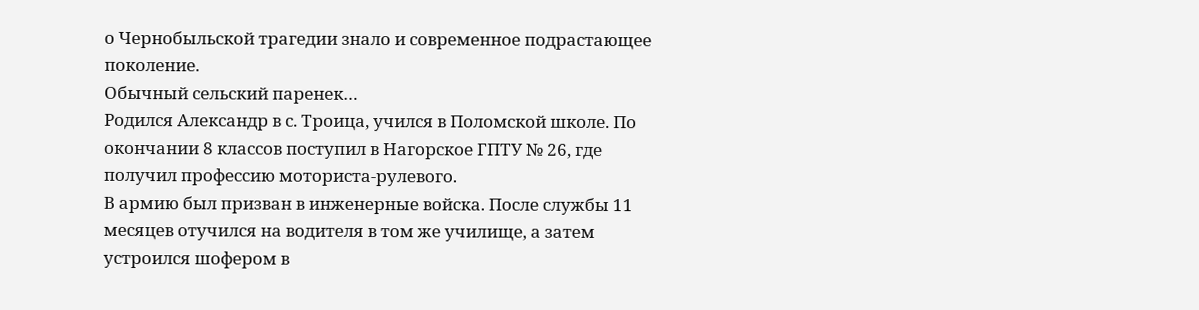о Чернобыльской трагедии знало и современное подрастающее поколение.
Обычный сельский паренек…
Родился Александр в с. Троица, учился в Поломской школе. По окончании 8 классов поступил в Нагорское ГПТУ № 26, где получил профессию моториста-рулевого.
В армию был призван в инженерные войска. После службы 11 месяцев отучился на водителя в том же училище, а затем устроился шофером в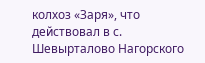колхоз «Заря», что действовал в с. Шевырталово Нагорского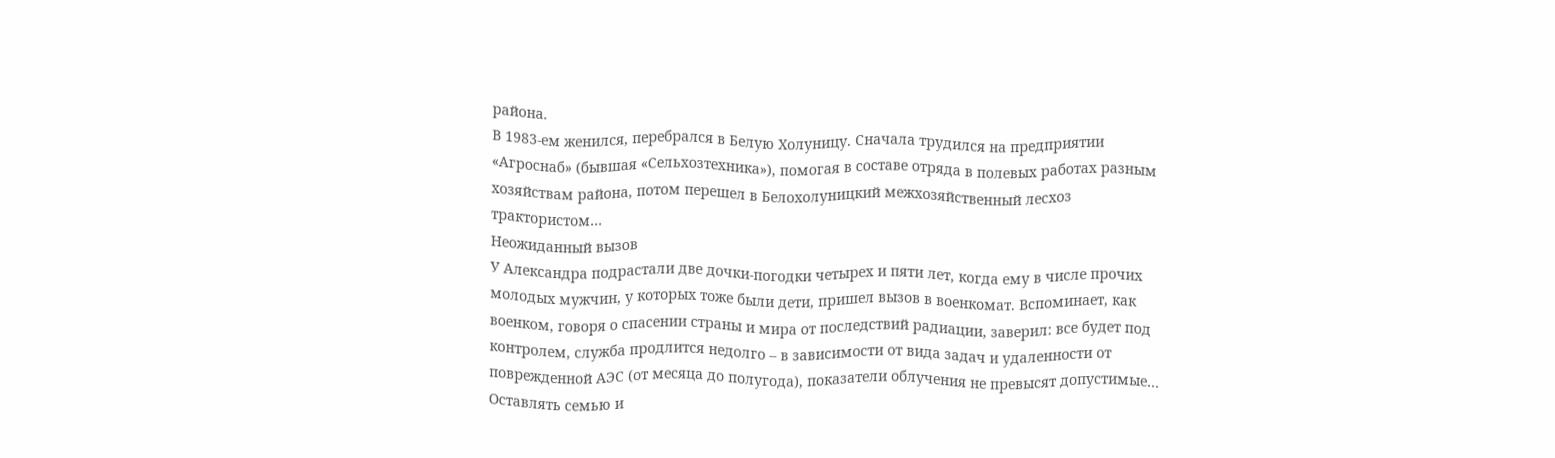района.
В 1983-ем женился, перебрался в Белую Холуницу. Сначала трудился на предприятии «Агроснаб» (бывшая «Сельхозтехника»), помогая в составе отряда в полевых работах разным хозяйствам района, потом перешел в Белохолуницкий межхозяйственный лесхоз трактористом…
Неожиданный вызов
У Александра подрастали две дочки-погодки четырех и пяти лет, когда ему в числе прочих молодых мужчин, у которых тоже были дети, пришел вызов в военкомат. Вспоминает, как военком, говоря о спасении страны и мира от последствий радиации, заверил: все будет под контролем, служба продлится недолго – в зависимости от вида задач и удаленности от поврежденной АЭС (от месяца до полугода), показатели облучения не превысят допустимые…
Оставлять семью и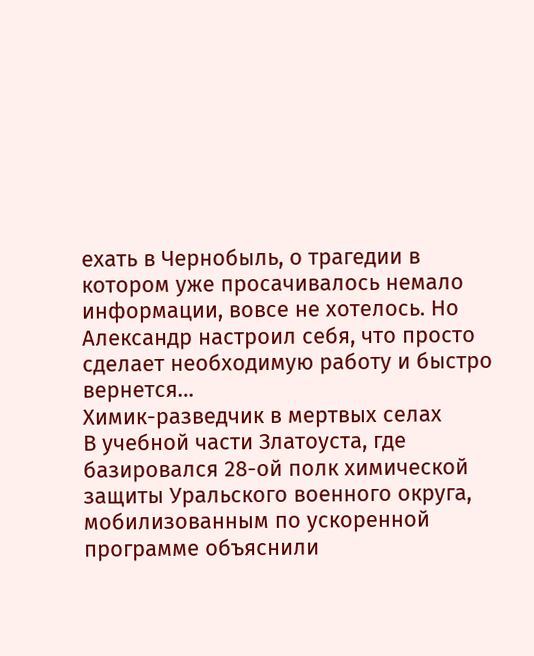ехать в Чернобыль, о трагедии в котором уже просачивалось немало информации, вовсе не хотелось. Но Александр настроил себя, что просто сделает необходимую работу и быстро вернется…
Химик-разведчик в мертвых селах
В учебной части Златоуста, где базировался 28-ой полк химической защиты Уральского военного округа, мобилизованным по ускоренной программе объяснили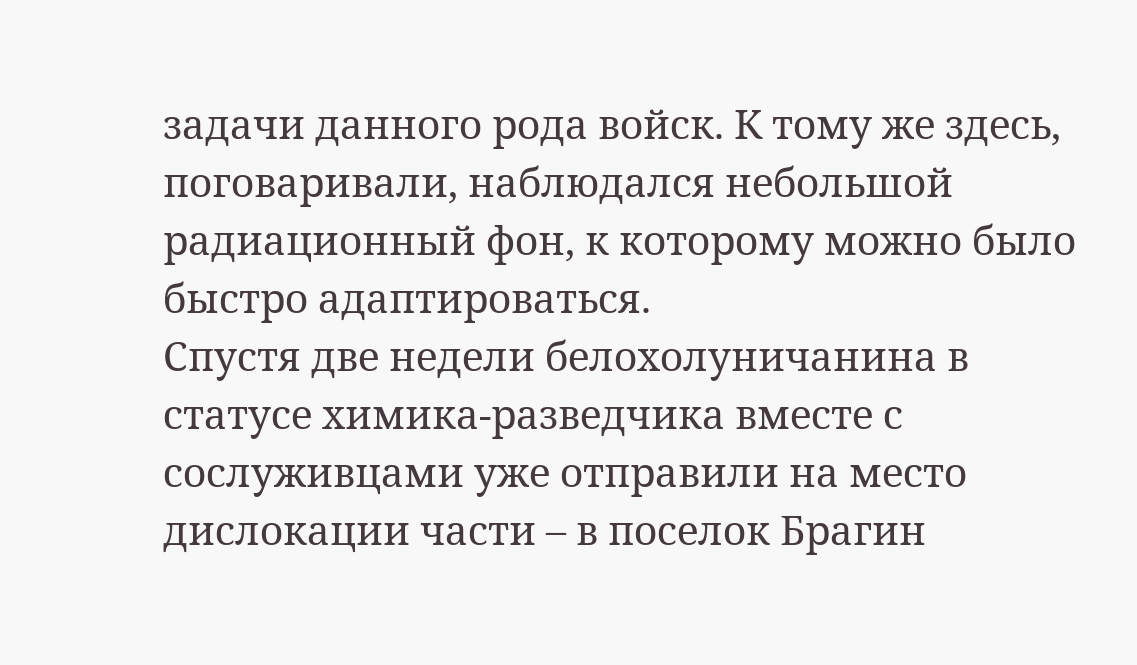задачи данного рода войск. К тому же здесь, поговаривали, наблюдался небольшой радиационный фон, к которому можно было быстро адаптироваться.
Спустя две недели белохолуничанина в статусе химика-разведчика вместе с сослуживцами уже отправили на место дислокации части – в поселок Брагин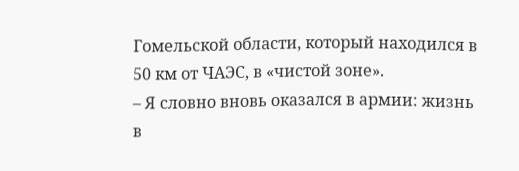Гомельской области, который находился в 50 км от ЧАЭС, в «чистой зоне».
– Я словно вновь оказался в армии: жизнь в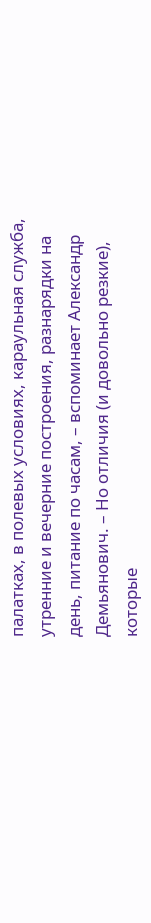палатках, в полевых условиях, караульная служба, утренние и вечерние построения, разнарядки на день, питание по часам, – вспоминает Александр Демьянович. – Но отличия (и довольно резкие), которые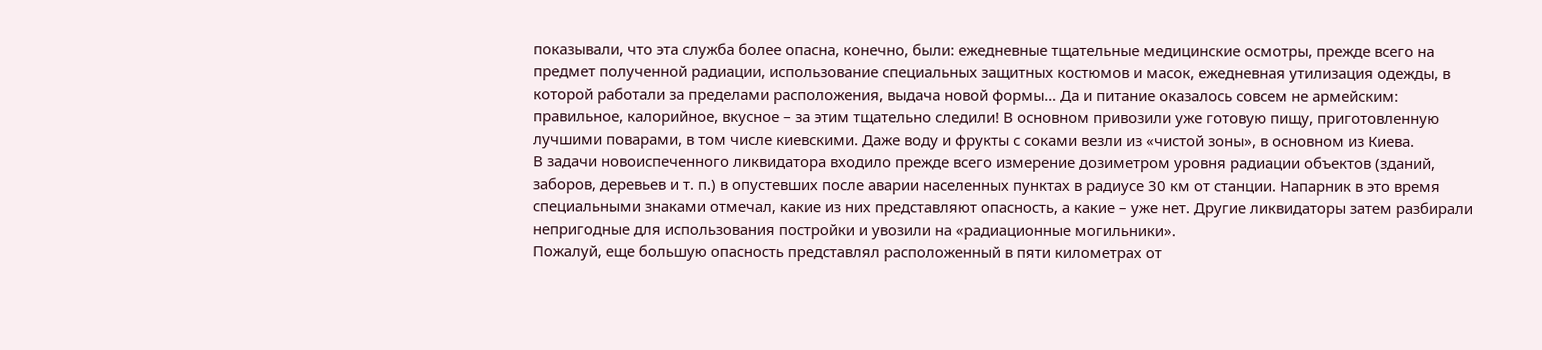показывали, что эта служба более опасна, конечно, были: ежедневные тщательные медицинские осмотры, прежде всего на предмет полученной радиации, использование специальных защитных костюмов и масок, ежедневная утилизация одежды, в которой работали за пределами расположения, выдача новой формы… Да и питание оказалось совсем не армейским: правильное, калорийное, вкусное – за этим тщательно следили! В основном привозили уже готовую пищу, приготовленную лучшими поварами, в том числе киевскими. Даже воду и фрукты с соками везли из «чистой зоны», в основном из Киева.
В задачи новоиспеченного ликвидатора входило прежде всего измерение дозиметром уровня радиации объектов (зданий, заборов, деревьев и т. п.) в опустевших после аварии населенных пунктах в радиусе 30 км от станции. Напарник в это время специальными знаками отмечал, какие из них представляют опасность, а какие – уже нет. Другие ликвидаторы затем разбирали непригодные для использования постройки и увозили на «радиационные могильники».
Пожалуй, еще большую опасность представлял расположенный в пяти километрах от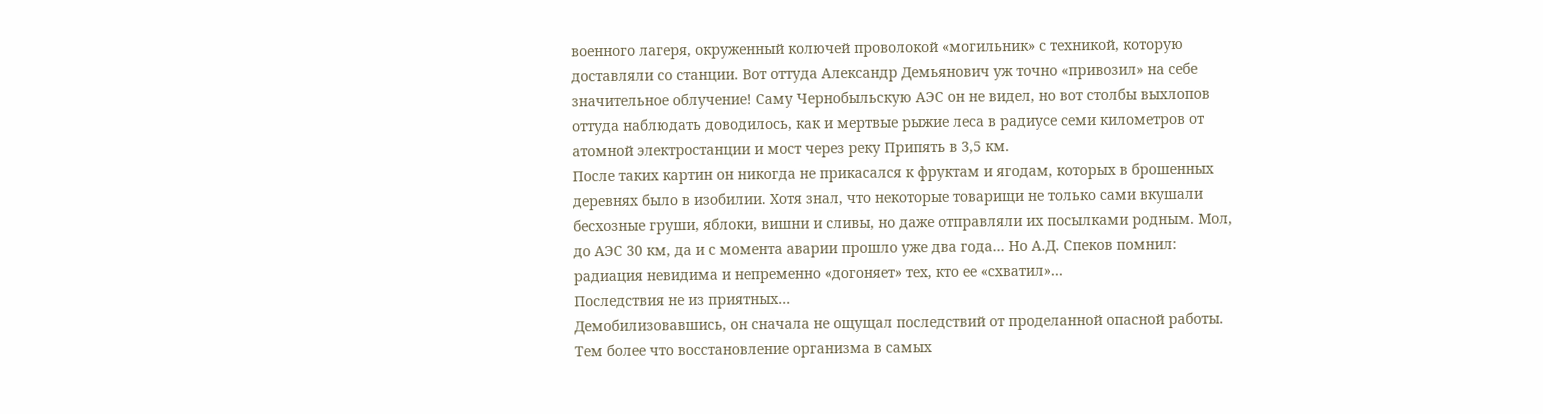военного лагеря, окруженный колючей проволокой «могильник» с техникой, которую доставляли со станции. Вот оттуда Александр Демьянович уж точно «привозил» на себе значительное облучение! Саму Чернобыльскую АЭС он не видел, но вот столбы выхлопов оттуда наблюдать доводилось, как и мертвые рыжие леса в радиусе семи километров от атомной электростанции и мост через реку Припять в 3,5 км.
После таких картин он никогда не прикасался к фруктам и ягодам, которых в брошенных деревнях было в изобилии. Хотя знал, что некоторые товарищи не только сами вкушали бесхозные груши, яблоки, вишни и сливы, но даже отправляли их посылками родным. Мол, до АЭС 30 км, да и с момента аварии прошло уже два года… Но А.Д. Спеков помнил: радиация невидима и непременно «догоняет» тех, кто ее «схватил»…
Последствия не из приятных…
Демобилизовавшись, он сначала не ощущал последствий от проделанной опасной работы. Тем более что восстановление организма в самых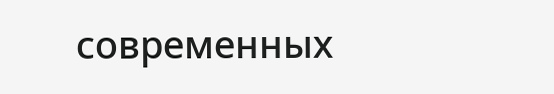современных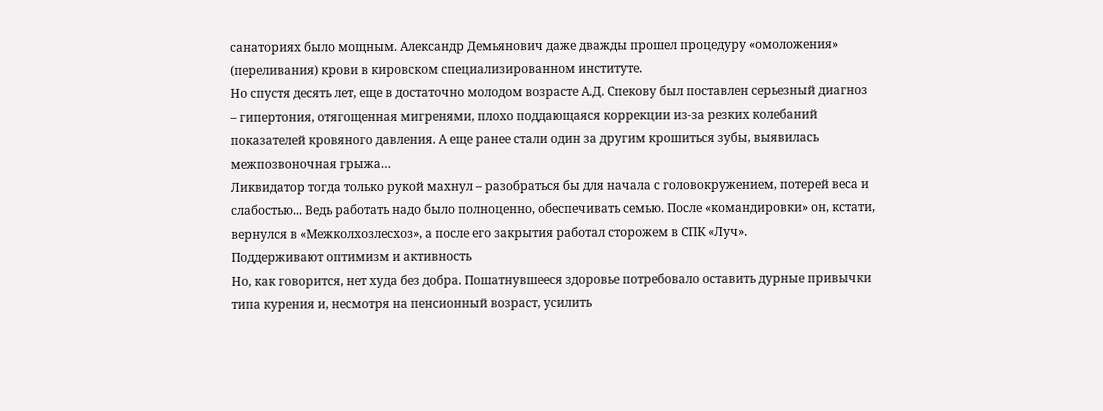санаториях было мощным. Александр Демьянович даже дважды прошел процедуру «омоложения» (переливания) крови в кировском специализированном институте.
Но спустя десять лет, еще в достаточно молодом возрасте А.Д. Спекову был поставлен серьезный диагноз – гипертония, отягощенная мигренями, плохо поддающаяся коррекции из-за резких колебаний показателей кровяного давления. А еще ранее стали один за другим крошиться зубы, выявилась межпозвоночная грыжа…
Ликвидатор тогда только рукой махнул – разобраться бы для начала с головокружением, потерей веса и слабостью... Ведь работать надо было полноценно, обеспечивать семью. После «командировки» он, кстати, вернулся в «Межколхозлесхоз», а после его закрытия работал сторожем в СПК «Луч».
Поддерживают оптимизм и активность
Но, как говорится, нет худа без добра. Пошатнувшееся здоровье потребовало оставить дурные привычки типа курения и, несмотря на пенсионный возраст, усилить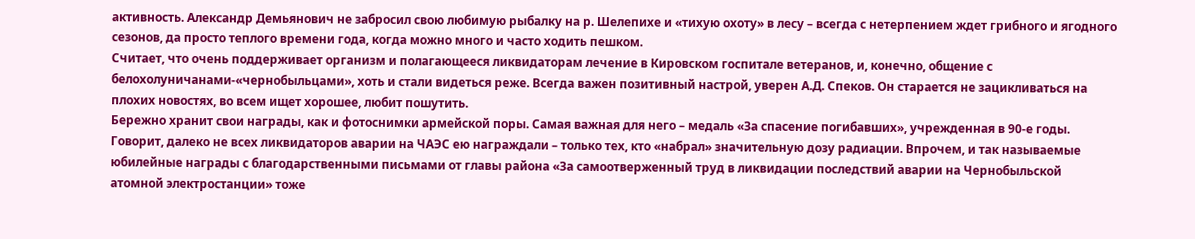активность. Александр Демьянович не забросил свою любимую рыбалку на р. Шелепихе и «тихую охоту» в лесу – всегда с нетерпением ждет грибного и ягодного сезонов, да просто теплого времени года, когда можно много и часто ходить пешком.
Считает, что очень поддерживает организм и полагающееся ликвидаторам лечение в Кировском госпитале ветеранов, и, конечно, общение с белохолуничанами-«чернобыльцами», хоть и стали видеться реже. Всегда важен позитивный настрой, уверен А.Д. Спеков. Он старается не зацикливаться на плохих новостях, во всем ищет хорошее, любит пошутить.
Бережно хранит свои награды, как и фотоснимки армейской поры. Самая важная для него – медаль «За спасение погибавших», учрежденная в 90-е годы. Говорит, далеко не всех ликвидаторов аварии на ЧАЭС ею награждали – только тех, кто «набрал» значительную дозу радиации. Впрочем, и так называемые юбилейные награды с благодарственными письмами от главы района «За самоотверженный труд в ликвидации последствий аварии на Чернобыльской атомной электростанции» тоже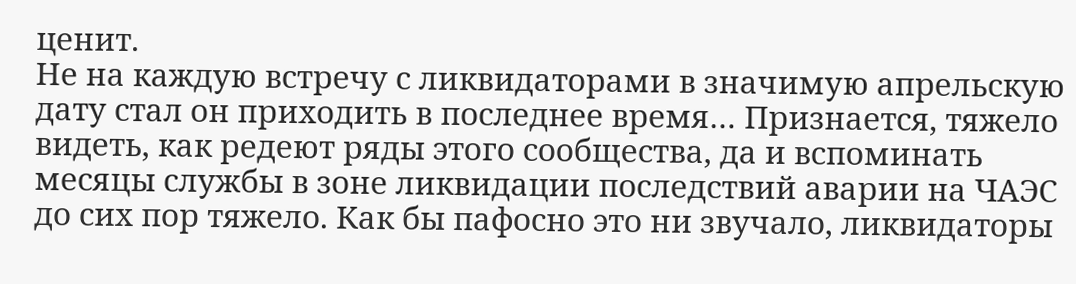ценит.
Не на каждую встречу с ликвидаторами в значимую апрельскую дату стал он приходить в последнее время… Признается, тяжело видеть, как редеют ряды этого сообщества, да и вспоминать месяцы службы в зоне ликвидации последствий аварии на ЧАЭС до сих пор тяжело. Как бы пафосно это ни звучало, ликвидаторы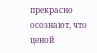прекрасно осознают, что ценой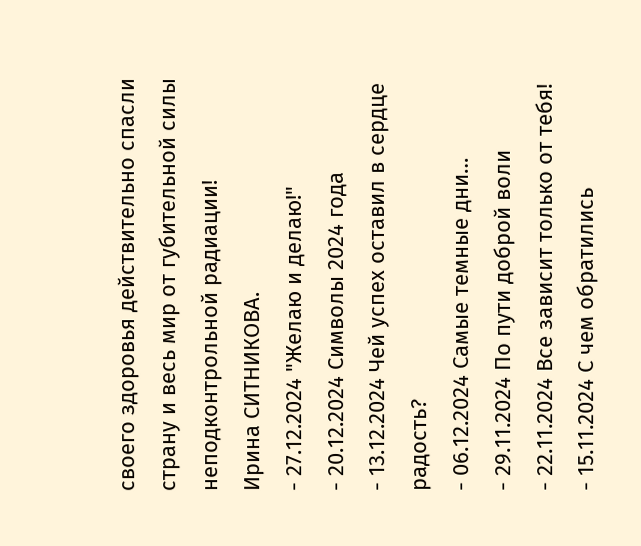своего здоровья действительно спасли страну и весь мир от губительной силы неподконтрольной радиации!
Ирина СИТНИКОВА.
- 27.12.2024 "Желаю и делаю!"
- 20.12.2024 Символы 2024 года
- 13.12.2024 Чей успех оставил в сердце радость?
- 06.12.2024 Самые темные дни…
- 29.11.2024 По пути доброй воли
- 22.11.2024 Все зависит только от тебя!
- 15.11.2024 С чем обратились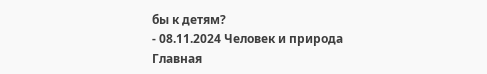бы к детям?
- 08.11.2024 Человек и природа
Главная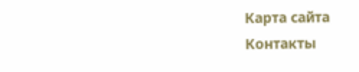Карта сайта
Контакты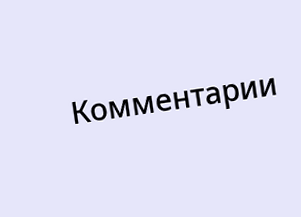Комментарии